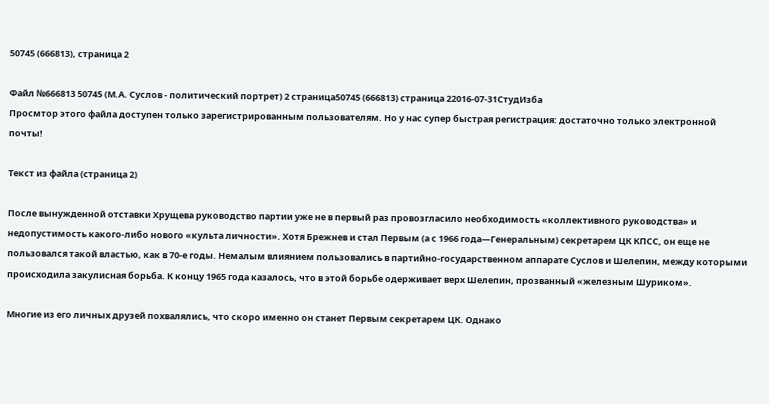50745 (666813), страница 2

Файл №666813 50745 (М.А. Суслов - политический портрет) 2 страница50745 (666813) страница 22016-07-31СтудИзба
Просмтор этого файла доступен только зарегистрированным пользователям. Но у нас супер быстрая регистрация: достаточно только электронной почты!

Текст из файла (страница 2)

После вынужденной отставки Хрущева руководство партии уже не в первый раз провозгласило необходимость «коллективного руководства» и недопустимость какого-либо нового «культа личности». Хотя Брежнев и стал Первым (а с 1966 года—Генеральным) секретарем ЦК КПСС, он еще не пользовался такой властью, как в 70-е годы. Немалым влиянием пользовались в партийно-государственном аппарате Суслов и Шелепин, между которыми происходила закулисная борьба. К концу 1965 года казалось, что в этой борьбе одерживает верх Шелепин, прозванный «железным Шуриком».

Многие из его личных друзей похвалялись, что скоро именно он станет Первым секретарем ЦК. Однако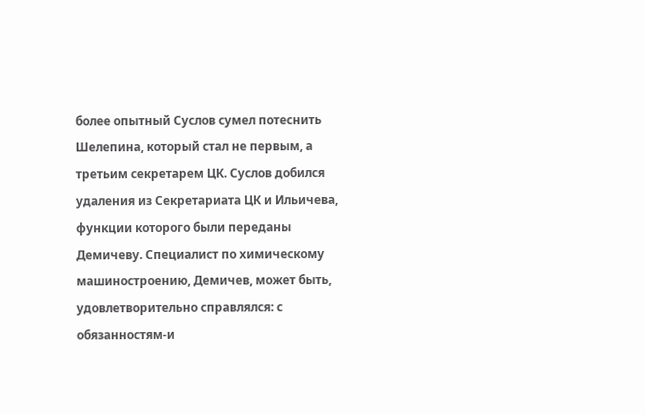более опытный Суслов сумел потеснить Шелепина, который стал не первым, а третьим секретарем ЦК. Суслов добился удаления из Секретариата ЦК и Ильичева, функции которого были переданы Демичеву. Специалист по химическому машиностроению, Демичев, может быть, удовлетворительно справлялся: с обязанностям-и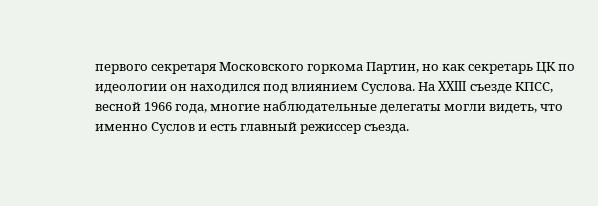первого секретаря Московского горкома Партин, но как секретарь ЦК по идеологии он находился под влиянием Суслова. На XXIII съезде КПСС, весной 1966 года, многие наблюдательные делегаты могли видеть, что именно Суслов и есть главный режиссер съезда.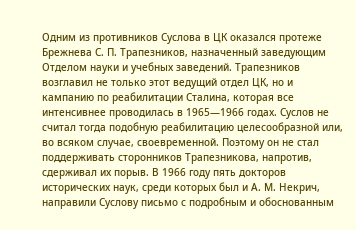Одним из противников Суслова в ЦК оказался протеже Брежнева С. П. Трапезников, назначенный заведующим Отделом науки и учебных заведений. Трапезников возглавил не только этот ведущий отдел ЦК, но и кампанию по реабилитации Сталина, которая все интенсивнее проводилась в 1965—1966 годах. Суслов не считал тогда подобную реабилитацию целесообразной или, во всяком случае, своевременной. Поэтому он не стал поддерживать сторонников Трапезникова, напротив, сдерживал их порыв. В 1966 году пять докторов исторических наук, среди которых был и А. М. Некрич, направили Суслову письмо с подробным и обоснованным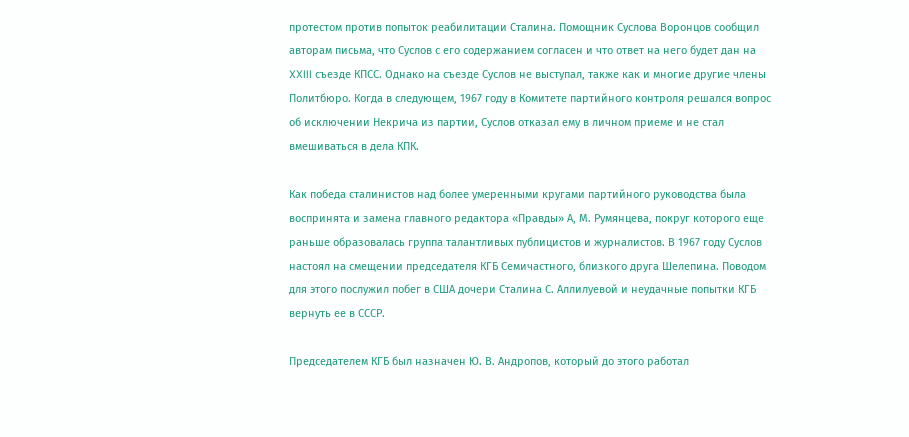протестом против попыток реабилитации Сталина. Помощник Суслова Воронцов сообщил авторам письма, что Суслов с его содержанием согласен и что ответ на него будет дан на XXIII съезде КПСС. Однако на съезде Суслов не выступал, также как и многие другие члены Политбюро. Когда в следующем, 1967 году в Комитете партийного контроля решался вопрос об исключении Некрича из партии, Суслов отказал ему в личном приеме и не стал вмешиваться в дела КПК.

Как победа сталинистов над более умеренными кругами партийного руководства была воспринята и замена главного редактора «Правды» А, М. Румянцева, покруг которого еще раньше образовалась группа талантливых публицистов и журналистов. В 1967 году Суслов настоял на смещении председателя КГБ Семичастного, близкого друга Шелепина. Поводом для этого послужил побег в США дочери Сталина С. Аллилуевой и неудачные попытки КГБ вернуть ее в СССР.

Председателем КГБ был назначен Ю. В. Андропов, который до этого работал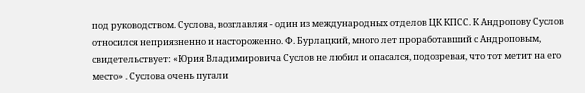под руководством. Суслова, возглавляя - один из международных отделов ЦК КПСС. К Андропову Суслов относился неприязненно и настороженно. Ф. Бурлацкий, много лет проработавший с Андроповым, свидетельствует: «Юрия Владимировича Суслов не любил и опасался, подозревая, что тот метит на его место» . Суслова очень пугали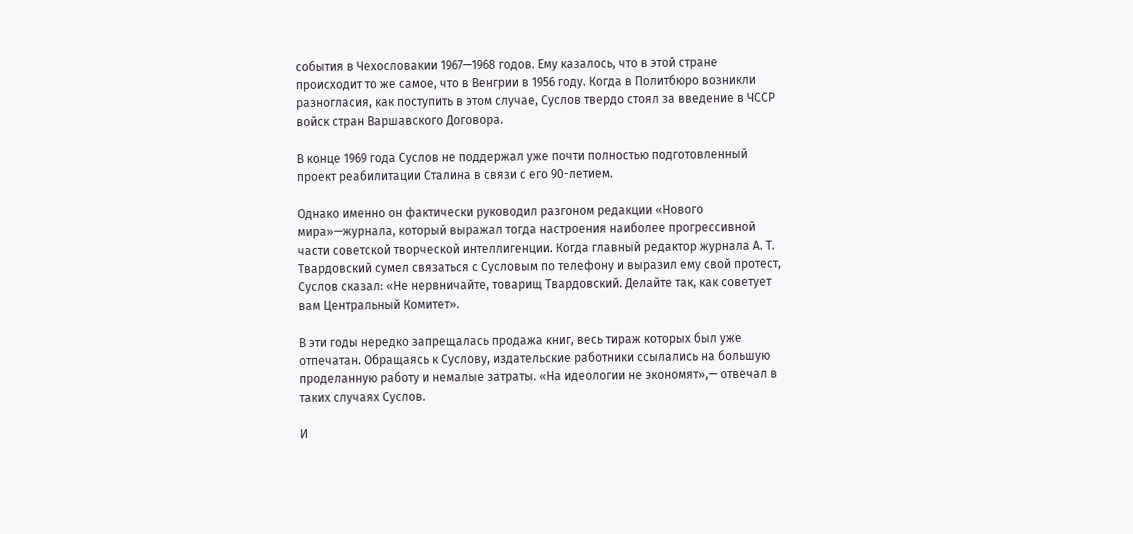события в Чехословакии 1967—1968 годов. Ему казалось, что в этой стране происходит то же самое, что в Венгрии в 1956 году. Когда в Политбюро возникли разногласия, как поступить в этом случае, Суслов твердо стоял за введение в ЧССР войск стран Варшавского Договора.

В конце 1969 года Суслов не поддержал уже почти полностью подготовленный проект реабилитации Сталина в связи с его 90-летием.

Однако именно он фактически руководил разгоном редакции «Нового мира»—журнала, который выражал тогда настроения наиболее прогрессивной части советской творческой интеллигенции. Когда главный редактор журнала А. Т. Твардовский сумел связаться с Сусловым по телефону и выразил ему свой протест, Суслов сказал: «Не нервничайте, товарищ Твардовский. Делайте так, как советует вам Центральный Комитет».

В эти годы нередко запрещалась продажа книг, весь тираж которых был уже отпечатан. Обращаясь к Суслову, издательские работники ссылались на большую проделанную работу и немалые затраты. «На идеологии не экономят»,— отвечал в таких случаях Суслов.

И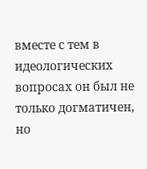вместе с тем в идеологических вопросах он был не только догматичен, но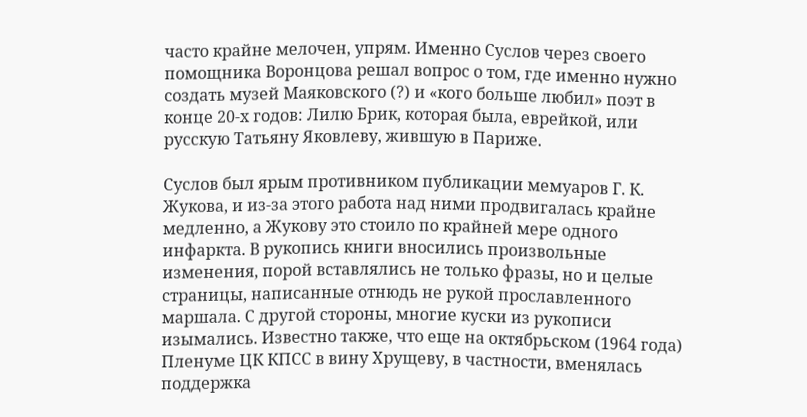часто крайне мелочен, упрям. Именно Суслов через своего помощника Воронцова решал вопрос о том, где именно нужно создать музей Маяковского (?) и «кого больше любил» поэт в конце 20-х годов: Лилю Брик, которая была, еврейкой, или русскую Татьяну Яковлеву, жившую в Париже.

Суслов был ярым противником публикации мемуаров Г. К. Жукова, и из-за этого работа над ними продвигалась крайне медленно, а Жукову это стоило по крайней мере одного инфаркта. В рукопись книги вносились произвольные изменения, порой вставлялись не только фразы, но и целые страницы, написанные отнюдь не рукой прославленного маршала. С другой стороны, многие куски из рукописи изымались. Известно также, что еще на октябрьском (1964 года) Пленуме ЦК КПСС в вину Хрущеву, в частности, вменялась поддержка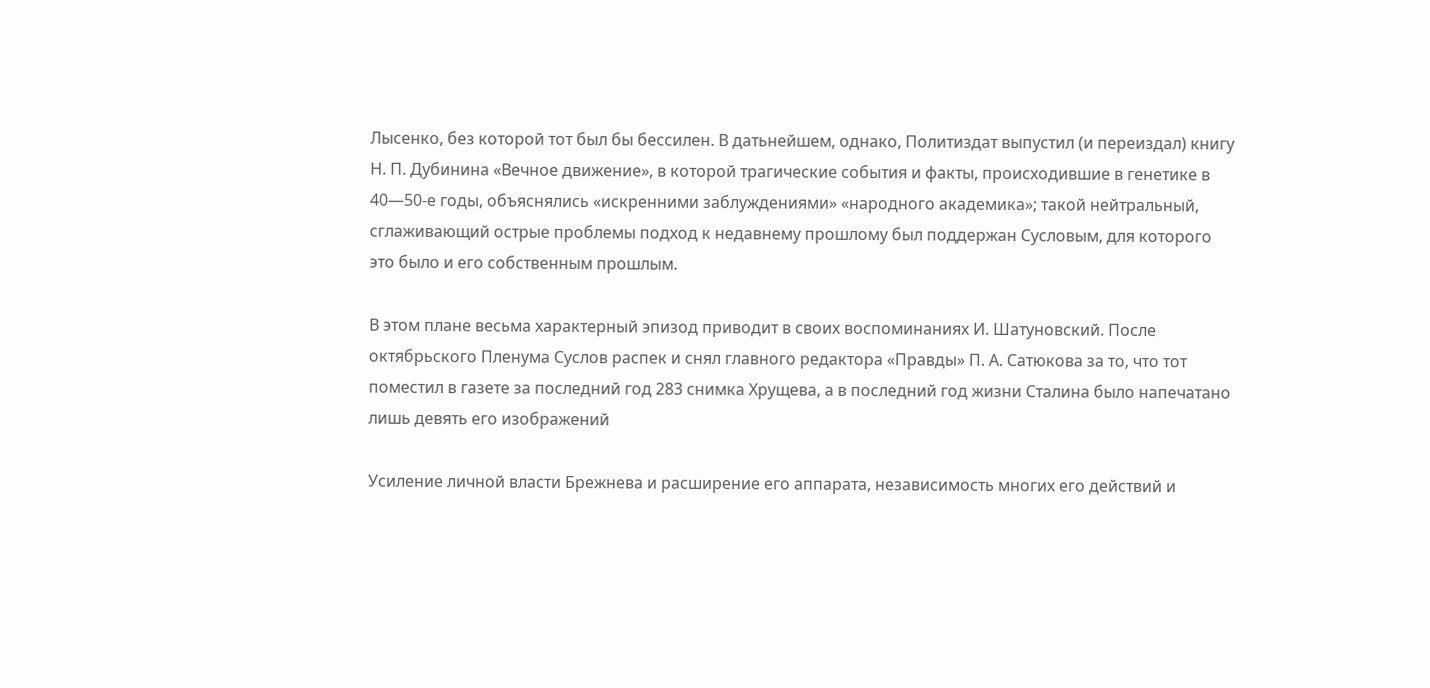Лысенко, без которой тот был бы бессилен. В датьнейшем, однако, Политиздат выпустил (и переиздал) книгу Н. П. Дубинина «Вечное движение», в которой трагические события и факты, происходившие в генетике в 40—50-е годы, объяснялись «искренними заблуждениями» «народного академика»; такой нейтральный, сглаживающий острые проблемы подход к недавнему прошлому был поддержан Сусловым, для которого это было и его собственным прошлым.

В этом плане весьма характерный эпизод приводит в своих воспоминаниях И. Шатуновский. После октябрьского Пленума Суслов распек и снял главного редактора «Правды» П. А. Сатюкова за то, что тот поместил в газете за последний год 283 снимка Хрущева, а в последний год жизни Сталина было напечатано лишь девять его изображений

Усиление личной власти Брежнева и расширение его аппарата, независимость многих его действий и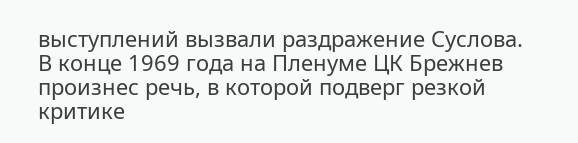выступлений вызвали раздражение Суслова. В конце 1969 года на Пленуме ЦК Брежнев произнес речь, в которой подверг резкой критике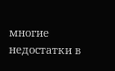многие недостатки в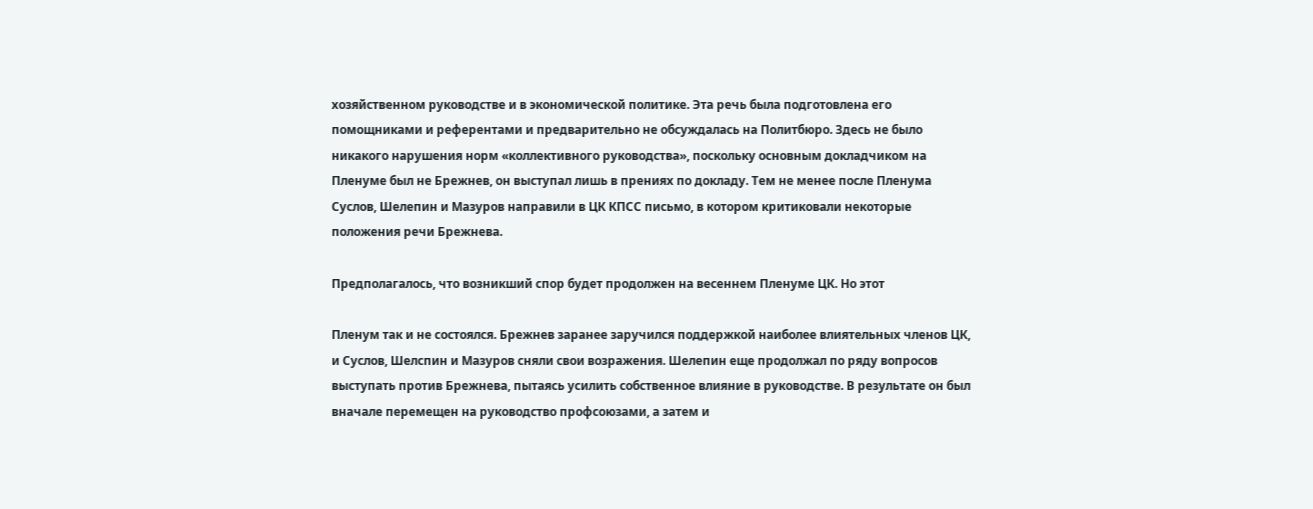хозяйственном руководстве и в экономической политике. Эта речь была подготовлена его помощниками и референтами и предварительно не обсуждалась на Политбюро. Здесь не было никакого нарушения норм «коллективного руководства», поскольку основным докладчиком на Пленуме был не Брежнев, он выступал лишь в прениях по докладу. Тем не менее после Пленума Суслов, Шелепин и Мазуров направили в ЦК КПСС письмо, в котором критиковали некоторые положения речи Брежнева.

Предполагалось, что возникший спор будет продолжен на весеннем Пленуме ЦК. Но этот

Пленум так и не состоялся. Брежнев заранее заручился поддержкой наиболее влиятельных членов ЦК, и Суслов, Шелспин и Мазуров сняли свои возражения. Шелепин еще продолжал по ряду вопросов выступать против Брежнева, пытаясь усилить собственное влияние в руководстве. В результате он был вначале перемещен на руководство профсоюзами, а затем и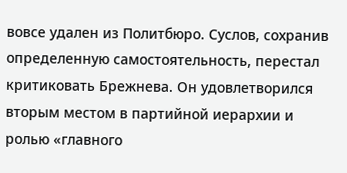вовсе удален из Политбюро. Суслов, сохранив определенную самостоятельность, перестал критиковать Брежнева. Он удовлетворился вторым местом в партийной иерархии и ролью «главного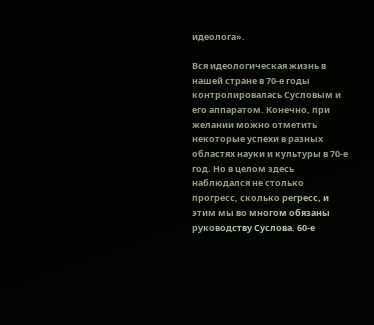идеолога».

Вся идеологическая жизнь в нашей стране в 70-е годы контролировалась Сусловым и его аппаратом. Конечно, при желании можно отметить некоторые успехи в разных областях науки и культуры в 70-е год. Но в целом здесь наблюдался не столько прогресс, сколько регресс, и этим мы во многом обязаны руководству Суслова. 60-е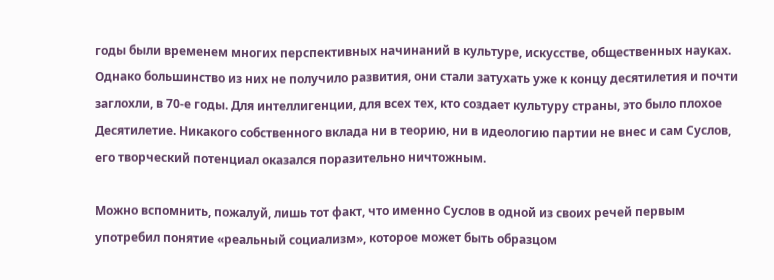годы были временем многих перспективных начинаний в культуре, искусстве, общественных науках. Однако большинство из них не получило развития, они стали затухать уже к концу десятилетия и почти заглохли, в 70-е годы. Для интеллигенции, для всех тех, кто создает культуру страны, это было плохое Десятилетие. Никакого собственного вклада ни в теорию, ни в идеологию партии не внес и сам Суслов, его творческий потенциал оказался поразительно ничтожным.

Можно вспомнить, пожалуй, лишь тот факт, что именно Суслов в одной из своих речей первым употребил понятие «реальный социализм», которое может быть образцом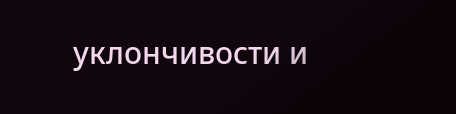уклончивости и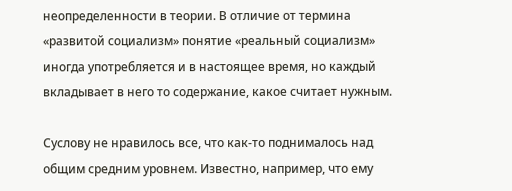неопределенности в теории. В отличие от термина «развитой социализм» понятие «реальный социализм» иногда употребляется и в настоящее время, но каждый вкладывает в него то содержание, какое считает нужным.

Суслову не нравилось все, что как-то поднималось над общим средним уровнем. Известно, например, что ему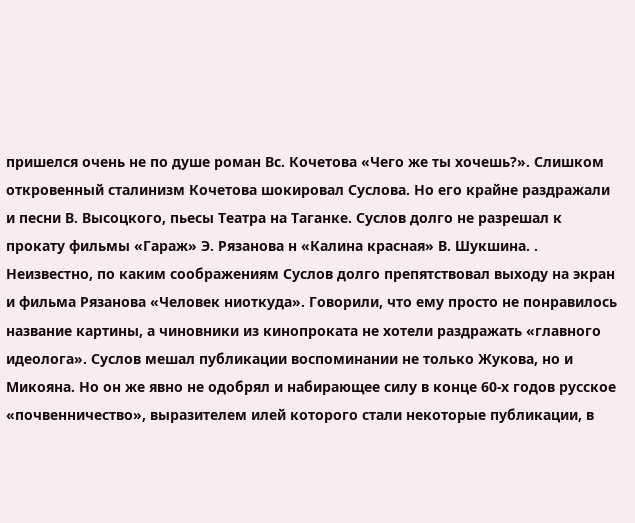пришелся очень не по душе роман Вс. Кочетова «Чего же ты хочешь?». Слишком откровенный сталинизм Кочетова шокировал Суслова. Но его крайне раздражали и песни В. Высоцкого, пьесы Театра на Таганке. Суслов долго не разрешал к прокату фильмы «Гараж» Э. Рязанова н «Калина красная» В. Шукшина. . Неизвестно, по каким соображениям Суслов долго препятствовал выходу на экран и фильма Рязанова «Человек ниоткуда». Говорили, что ему просто не понравилось название картины, а чиновники из кинопроката не хотели раздражать «главного идеолога». Суслов мешал публикации воспоминании не только Жукова, но и Микояна. Но он же явно не одобрял и набирающее силу в конце 60-х годов русское «почвенничество», выразителем илей которого стали некоторые публикации, в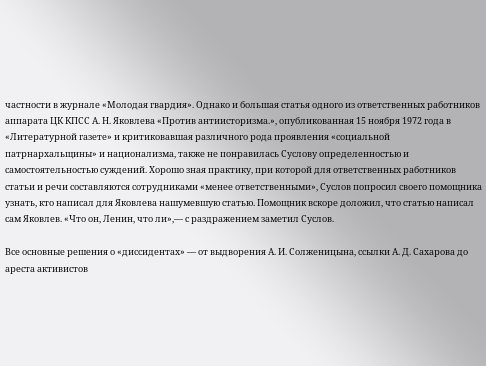частности в журнале «Молодая гвардия». Однако и большая статья одного из ответственных работников аппарата ЦК КПСС А. Н. Яковлева «Против антиисторизма.», опубликованная 15 ноября 1972 года в «Литературной газете» и критиковавшая различного рода проявления «социальной патрнархальщины» и национализма, также не понравилась Суслову определенностью и самостоятельностью суждений. Хорошо зная практику, при которой для ответственных работников статьи и речи составляются сотрудниками «менее ответственными», Суслов попросил своего помощника узнать, кто написал для Яковлева нашумевшую статью. Помощник вскоре доложил, что статью написал сам Яковлев. «Что он, Ленин, что ли»,— с раздражением заметил Суслов.

Все основные решения о «диссидентах» — от выдворения А. И. Солженицына, ссылки А. Д. Сахарова до ареста активистов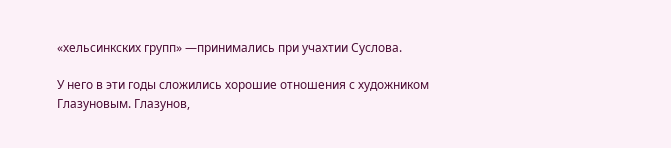«хельсинкских групп» —принимались при учахтии Суслова.

У него в эти годы сложились хорошие отношения с художником Глазуновым. Глазунов,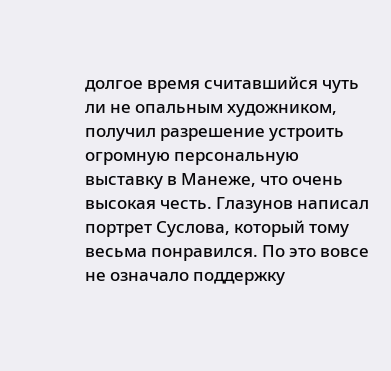долгое время считавшийся чуть ли не опальным художником, получил разрешение устроить огромную персональную выставку в Манеже, что очень высокая честь. Глазунов написал портрет Суслова, который тому весьма понравился. По это вовсе не означало поддержку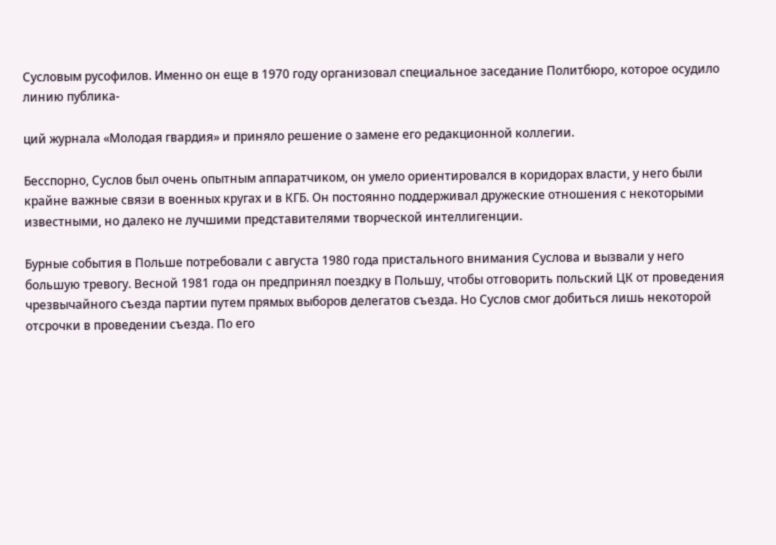Сусловым русофилов. Именно он еще в 1970 году организовал специальное заседание Политбюро, которое осудило линию публика-

ций журнала «Молодая гвардия» и приняло решение о замене его редакционной коллегии.

Бесспорно, Суслов был очень опытным аппаратчиком, он умело ориентировался в коридорах власти, у него были крайне важные связи в военных кругах и в КГБ. Он постоянно поддерживал дружеские отношения с некоторыми известными, но далеко не лучшими представителями творческой интеллигенции.

Бурные события в Польше потребовали с августа 1980 года пристального внимания Суслова и вызвали у него большую тревогу. Весной 1981 года он предпринял поездку в Польшу, чтобы отговорить польский ЦК от проведения чрезвычайного съезда партии путем прямых выборов делегатов съезда. Но Суслов смог добиться лишь некоторой отсрочки в проведении съезда. По его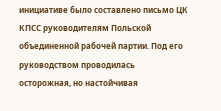инициативе было составлено письмо ЦК КПСС руководителям Польской объединенной рабочей партии. Под его руководством проводилась осторожная, но настойчивая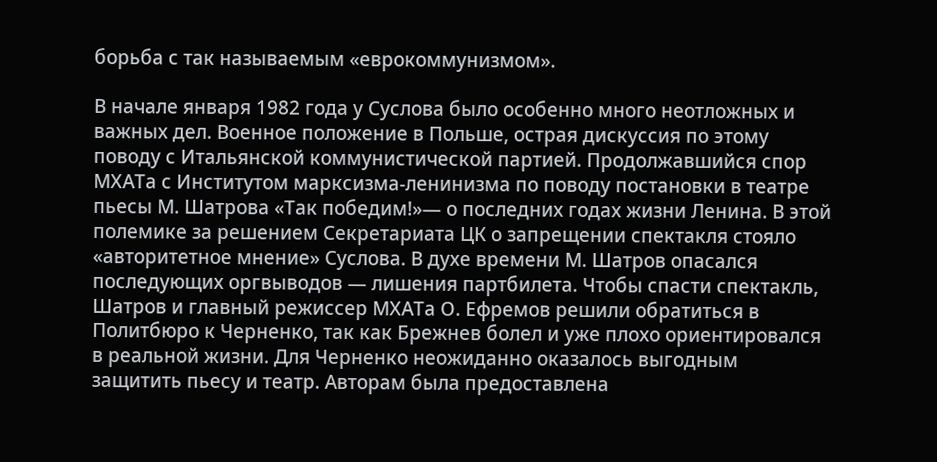борьба с так называемым «еврокоммунизмом».

В начале января 1982 года у Суслова было особенно много неотложных и важных дел. Военное положение в Польше, острая дискуссия по этому поводу с Итальянской коммунистической партией. Продолжавшийся спор МХАТа с Институтом марксизма-ленинизма по поводу постановки в театре пьесы М. Шатрова «Так победим!»— о последних годах жизни Ленина. В этой полемике за решением Секретариата ЦК о запрещении спектакля стояло «авторитетное мнение» Суслова. В духе времени М. Шатров опасался последующих оргвыводов — лишения партбилета. Чтобы спасти спектакль, Шатров и главный режиссер МХАТа О. Ефремов решили обратиться в Политбюро к Черненко, так как Брежнев болел и уже плохо ориентировался в реальной жизни. Для Черненко неожиданно оказалось выгодным защитить пьесу и театр. Авторам была предоставлена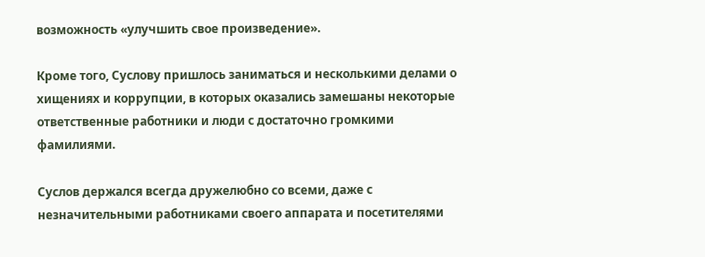возможность «улучшить свое произведение».

Кроме того, Суслову пришлось заниматься и несколькими делами о хищениях и коррупции, в которых оказались замешаны некоторые ответственные работники и люди с достаточно громкими фамилиями.

Суслов держался всегда дружелюбно со всеми, даже с незначительными работниками своего аппарата и посетителями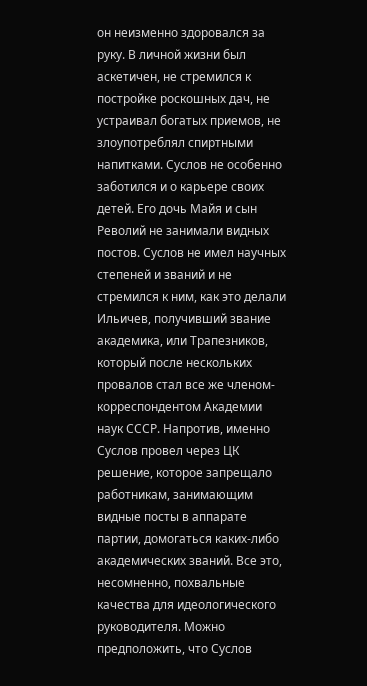он неизменно здоровался за руку. В личной жизни был аскетичен, не стремился к постройке роскошных дач, не устраивал богатых приемов, не злоупотреблял спиртными напитками. Суслов не особенно заботился и о карьере своих детей. Его дочь Майя и сын Револий не занимали видных постов. Суслов не имел научных степеней и званий и не стремился к ним, как это делали Ильичев, получивший звание академика, или Трапезников, который после нескольких провалов стал все же членом-корреспондентом Академии наук СССР. Напротив, именно Суслов провел через ЦК решение, которое запрещало работникам, занимающим видные посты в аппарате партии, домогаться каких-либо академических званий. Все это, несомненно, похвальные качества для идеологического руководителя. Можно предположить, что Суслов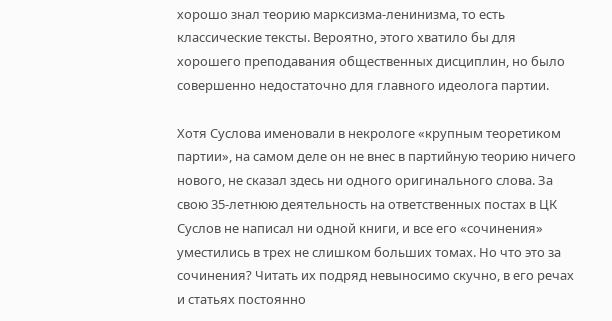хорошо знал теорию марксизма-ленинизма, то есть классические тексты. Вероятно, этого хватило бы для хорошего преподавания общественных дисциплин, но было совершенно недостаточно для главного идеолога партии.

Хотя Суслова именовали в некрологе «крупным теоретиком партии», на самом деле он не внес в партийную теорию ничего нового, не сказал здесь ни одного оригинального слова. За свою 35-летнюю деятельность на ответственных постах в ЦК Суслов не написал ни одной книги, и все его «сочинения» уместились в трех не слишком больших томах. Но что это за сочинения? Читать их подряд невыносимо скучно, в его речах и статьях постоянно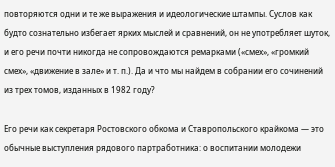повторяются одни и те же выражения и идеологические штампы. Суслов как будто сознательно избегает ярких мыслей и сравнений, он не употребляет шуток, и его речи почти никогда не сопровождаются ремарками («смех», «громкий смех», «движение в зале» и т. п.). Да и что мы найдем в собрании его сочинений из трех томов, изданных в 1982 году?

Его речи как секретаря Ростовского обкома и Ставропольского крайкома — это обычные выступления рядового партработника: о воспитании молодежи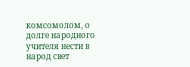комсомолом, о долге народного учителя нести в народ свет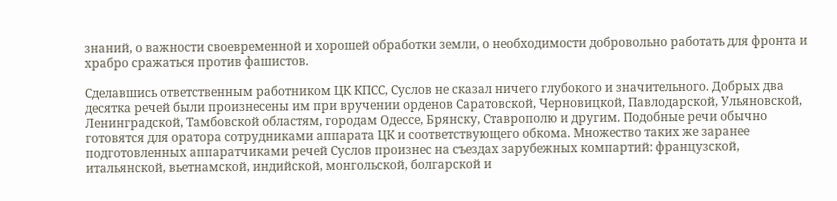знаний, о важности своевременной и хорошей обработки земли, о необходимости добровольно работать для фронта и храбро сражаться против фашистов.

Сделавшись ответственным работником ЦК КПСС, Суслов не сказал ничего глубокого и значительного. Добрых два десятка речей были произнесены им при вручении орденов Саратовской, Черновицкой, Павлодарской, Ульяновской, Ленинградской, Тамбовской областям, городам Одессе, Брянску, Ставрополю и другим. Подобные речи обычно готовятся для оратора сотрудниками аппарата ЦК и соответствующего обкома. Множество таких же заранее подготовленных аппаратчиками речей Суслов произнес на съездах зарубежных компартий: французской, итальянской, вьетнамской, индийской, монгольской, болгарской и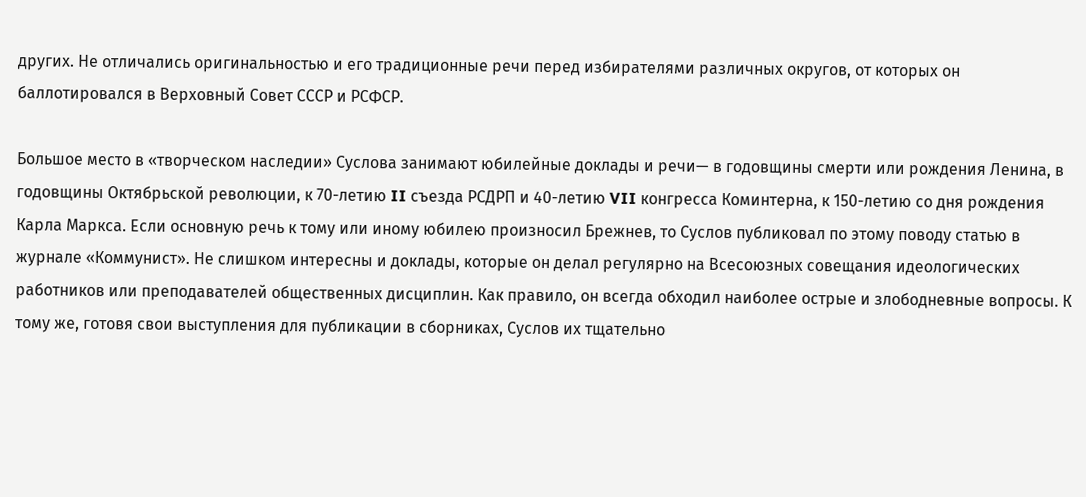других. Не отличались оригинальностью и его традиционные речи перед избирателями различных округов, от которых он баллотировался в Верховный Совет СССР и РСФСР.

Большое место в «творческом наследии» Суслова занимают юбилейные доклады и речи— в годовщины смерти или рождения Ленина, в годовщины Октябрьской революции, к 70-летию II съезда РСДРП и 40-летию VII конгресса Коминтерна, к 150-летию со дня рождения Карла Маркса. Если основную речь к тому или иному юбилею произносил Брежнев, то Суслов публиковал по этому поводу статью в журнале «Коммунист». Не слишком интересны и доклады, которые он делал регулярно на Всесоюзных совещания идеологических работников или преподавателей общественных дисциплин. Как правило, он всегда обходил наиболее острые и злободневные вопросы. К тому же, готовя свои выступления для публикации в сборниках, Суслов их тщательно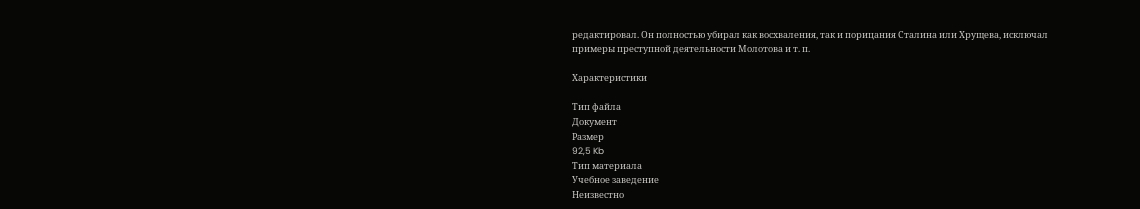редактировал. Он полностью убирал как восхваления, так и порицания Сталина или Хрущева, исключал примеры преступной деятельности Молотова и т. п.

Характеристики

Тип файла
Документ
Размер
92,5 Kb
Тип материала
Учебное заведение
Неизвестно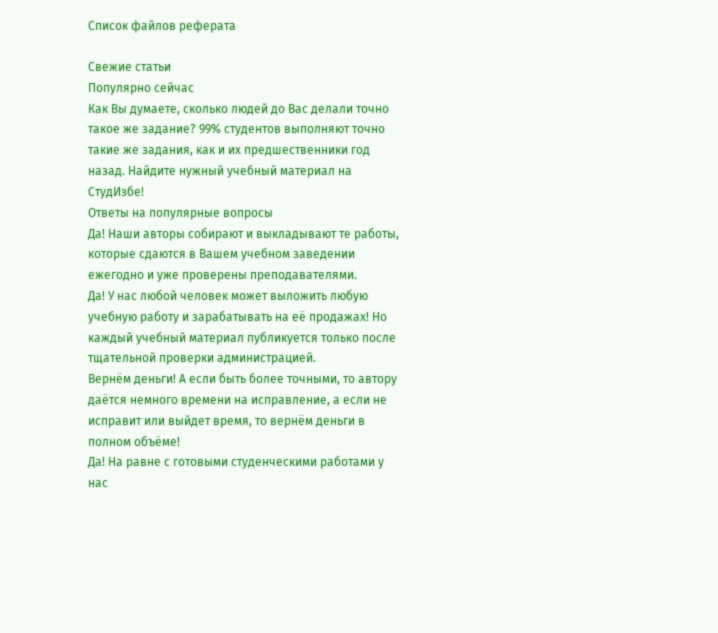Список файлов реферата

Свежие статьи
Популярно сейчас
Как Вы думаете, сколько людей до Вас делали точно такое же задание? 99% студентов выполняют точно такие же задания, как и их предшественники год назад. Найдите нужный учебный материал на СтудИзбе!
Ответы на популярные вопросы
Да! Наши авторы собирают и выкладывают те работы, которые сдаются в Вашем учебном заведении ежегодно и уже проверены преподавателями.
Да! У нас любой человек может выложить любую учебную работу и зарабатывать на её продажах! Но каждый учебный материал публикуется только после тщательной проверки администрацией.
Вернём деньги! А если быть более точными, то автору даётся немного времени на исправление, а если не исправит или выйдет время, то вернём деньги в полном объёме!
Да! На равне с готовыми студенческими работами у нас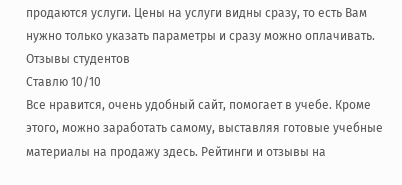продаются услуги. Цены на услуги видны сразу, то есть Вам нужно только указать параметры и сразу можно оплачивать.
Отзывы студентов
Ставлю 10/10
Все нравится, очень удобный сайт, помогает в учебе. Кроме этого, можно заработать самому, выставляя готовые учебные материалы на продажу здесь. Рейтинги и отзывы на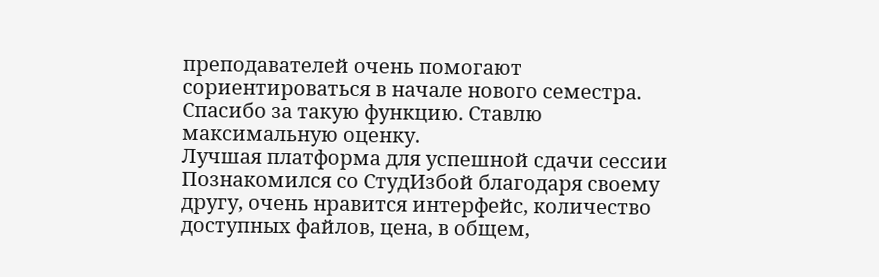преподавателей очень помогают сориентироваться в начале нового семестра. Спасибо за такую функцию. Ставлю максимальную оценку.
Лучшая платформа для успешной сдачи сессии
Познакомился со СтудИзбой благодаря своему другу, очень нравится интерфейс, количество доступных файлов, цена, в общем,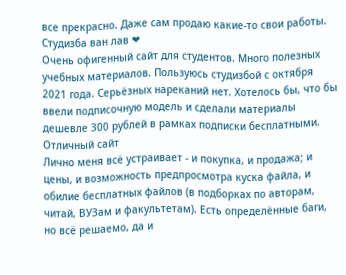все прекрасно. Даже сам продаю какие-то свои работы.
Студизба ван лав ❤
Очень офигенный сайт для студентов. Много полезных учебных материалов. Пользуюсь студизбой с октября 2021 года. Серьёзных нареканий нет. Хотелось бы, что бы ввели подписочную модель и сделали материалы дешевле 300 рублей в рамках подписки бесплатными.
Отличный сайт
Лично меня всё устраивает - и покупка, и продажа; и цены, и возможность предпросмотра куска файла, и обилие бесплатных файлов (в подборках по авторам, читай, ВУЗам и факультетам). Есть определённые баги, но всё решаемо, да и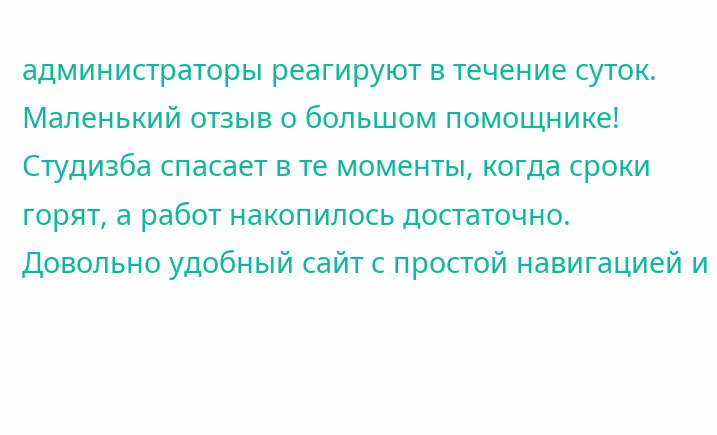администраторы реагируют в течение суток.
Маленький отзыв о большом помощнике!
Студизба спасает в те моменты, когда сроки горят, а работ накопилось достаточно. Довольно удобный сайт с простой навигацией и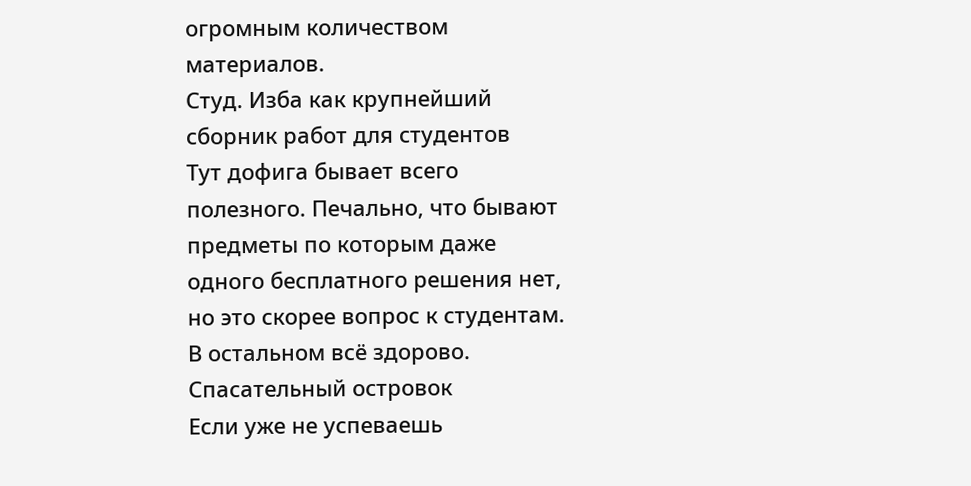огромным количеством материалов.
Студ. Изба как крупнейший сборник работ для студентов
Тут дофига бывает всего полезного. Печально, что бывают предметы по которым даже одного бесплатного решения нет, но это скорее вопрос к студентам. В остальном всё здорово.
Спасательный островок
Если уже не успеваешь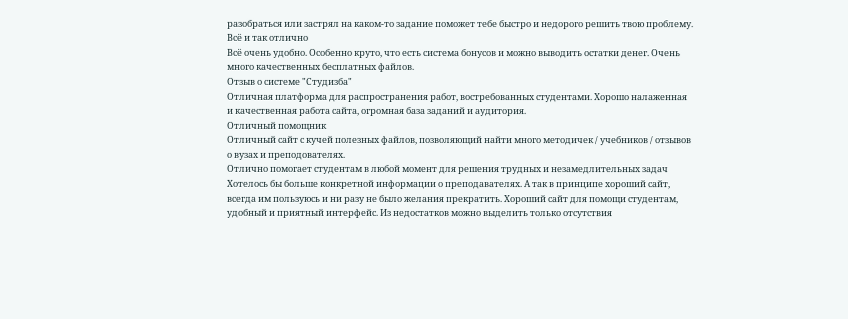разобраться или застрял на каком-то задание поможет тебе быстро и недорого решить твою проблему.
Всё и так отлично
Всё очень удобно. Особенно круто, что есть система бонусов и можно выводить остатки денег. Очень много качественных бесплатных файлов.
Отзыв о системе "Студизба"
Отличная платформа для распространения работ, востребованных студентами. Хорошо налаженная и качественная работа сайта, огромная база заданий и аудитория.
Отличный помощник
Отличный сайт с кучей полезных файлов, позволяющий найти много методичек / учебников / отзывов о вузах и преподователях.
Отлично помогает студентам в любой момент для решения трудных и незамедлительных задач
Хотелось бы больше конкретной информации о преподавателях. А так в принципе хороший сайт, всегда им пользуюсь и ни разу не было желания прекратить. Хороший сайт для помощи студентам, удобный и приятный интерфейс. Из недостатков можно выделить только отсутствия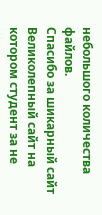небольшого количества файлов.
Спасибо за шикарный сайт
Великолепный сайт на котором студент за не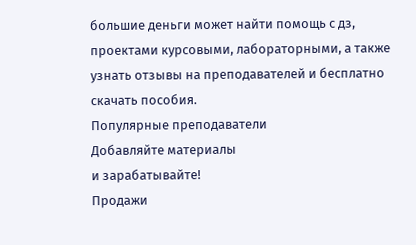большие деньги может найти помощь с дз, проектами курсовыми, лабораторными, а также узнать отзывы на преподавателей и бесплатно скачать пособия.
Популярные преподаватели
Добавляйте материалы
и зарабатывайте!
Продажи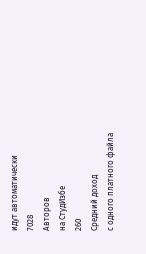идут автоматически
7028
Авторов
на СтудИзбе
260
Средний доход
с одного платного файла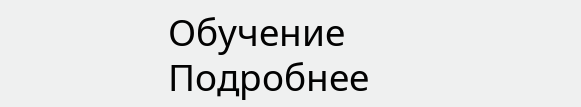Обучение Подробнее